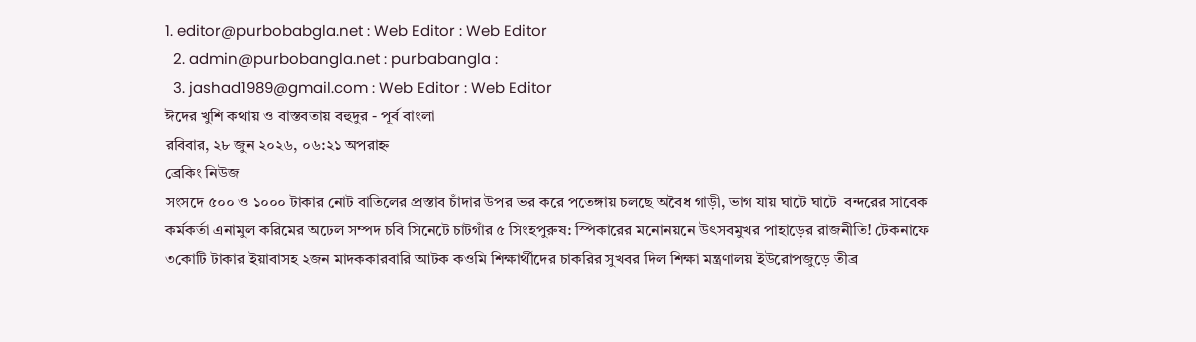1. editor@purbobabgla.net : Web Editor : Web Editor
  2. admin@purbobangla.net : purbabangla :
  3. jashad1989@gmail.com : Web Editor : Web Editor
ঈদের খুশি কথায় ও বাস্তবতায় বহুদুর - পূর্ব বাংলা
রবিবার, ২৮ জুন ২০২৬, ০৬:২১ অপরাহ্ন
ব্রেকিং নিউজ
সংসদে ৫০০ ও ১০০০ টাকার নোট বাতিলের প্রস্তাব চাঁদার উপর ভর করে পতেঙ্গায় চলছে অবৈধ গাড়ী, ভাগ যায় ঘাটে ঘাটে  বন্দরের সাবেক কর্মকর্তা এনামুল করিমের অঢেল সম্পদ চবি সিনেটে চাটগাঁর ৫ সিংহপুরুষ: স্পিকারের মনোনয়নে উৎসবমুখর পাহাড়ের রাজনীতি! টেকনাফে ৩কোটি টাকার ইয়াবাসহ ২জন মাদককারবারি আটক কওমি শিক্ষার্থীদের চাকরির সুখবর দিল শিক্ষা মন্ত্রণালয় ইউরোপজুড়ে তীব্র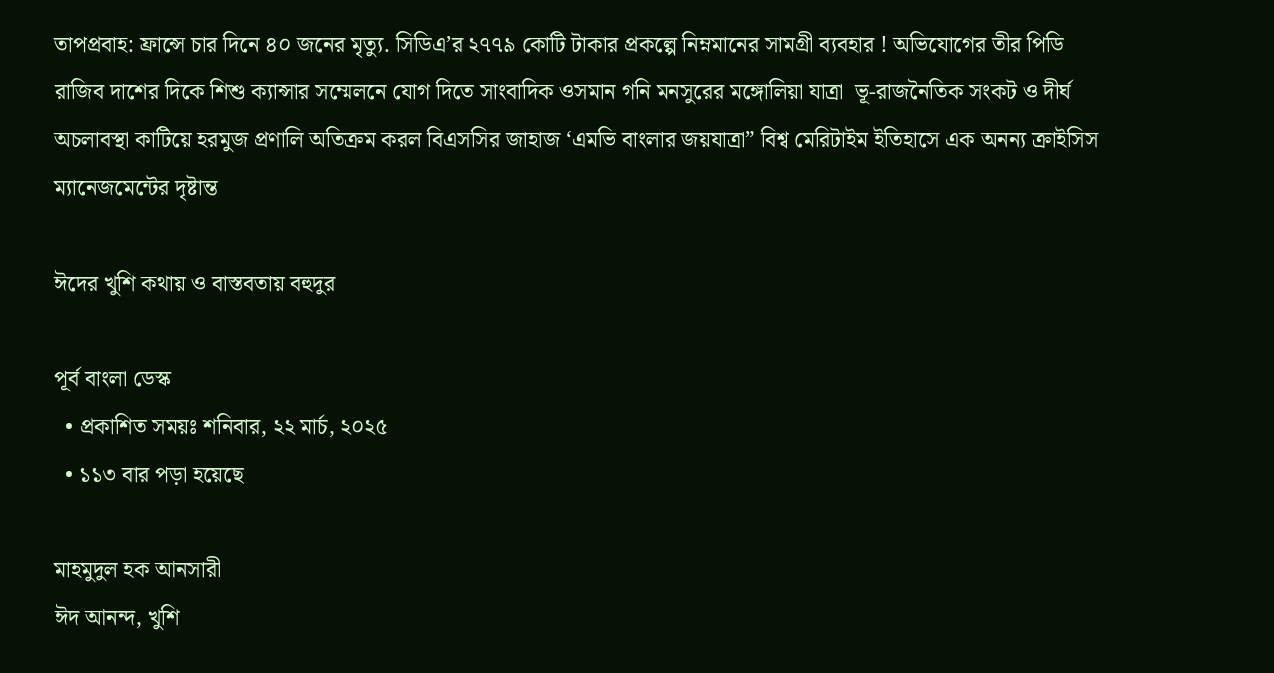তাপপ্রবাহ: ফ্রান্সে চার দিনে ৪০ জনের মৃত্যু. সিডিএ’র ২৭৭৯ কোটি টাকার প্রকল্পে নিম্নমানের সামগ্রী ব্যবহার ! অভিযোগের তীর পিডি রাজিব দাশের দিকে শিশু ক্যান্সার সম্মেলনে যোগ দিতে সাংবাদিক ওসমান গনি মনসুরের মঙ্গোলিয়া যাত্রা  ভূ-রাজনৈতিক সংকট ও দীর্ঘ অচলাবস্থা কাটিয়ে হরমুজ প্রণালি অতিক্রম করল বিএসসির জাহাজ ‘এমভি বাংলার জয়যাত্রা” বিশ্ব মেরিটাইম ইতিহাসে এক অনন্য ক্রাইসিস ম্যানেজমেন্টের দৃষ্টান্ত

ঈদের খুশি কথায় ও বাস্তবতায় বহুদুর

পূর্ব বাংলা ডেস্ক
  • প্রকাশিত সময়ঃ শনিবার, ২২ মার্চ, ২০২৫
  • ১১৩ বার পড়া হয়েছে

মাহমুদুল হক আনসারী
ঈদ আনন্দ, খুশি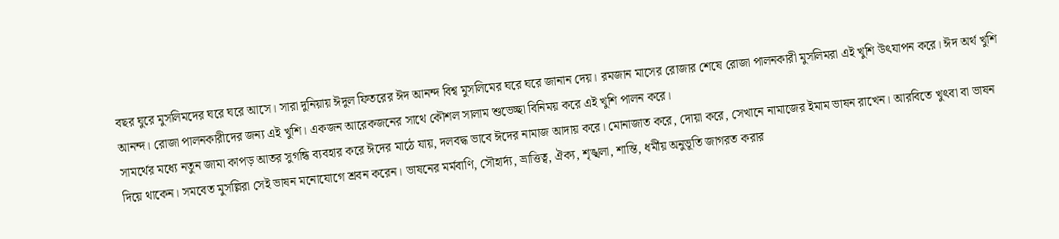বছর ঘুরে মুসলিমদের ঘরে ঘরে আসে। সারা দুনিয়ায় ঈদুল ফিতরের ঈদ আনন্দ বিশ্ব মুসলিমের ঘরে ঘরে জানান দেয়। রমজান মাসের রোজার শেষে রোজা পালনকারী মুসলিমরা এই খুশি উৎযাপন করে। ঈদ অর্থ খুশি আনন্দ। রোজা পালনকারীদের জন্য এই খুশি। একজন আরেকজনের সাথে কৌশল সালাম শুভেচ্ছা বিনিময় করে এই খুশি পালন করে।
সামর্থের মধ্যে নতুন জামা কাপড় আতর সুগন্ধি ব্যবহার করে ঈদের মাঠে যায়, দলবদ্ধ ভাবে ঈদের নামাজ আদায় করে। মোনাজাত করে, দোয়া করে, সেখানে নামাজের ইমাম ভাষন রাখেন। আরবিতে খুৎবা বা ভাষন দিয়ে থাকেন। সমবেত মুসল্লিরা সেই ভাষন মনোযোগে শ্রবন করেন। ভাষনের মর্মবাণি, সৌহার্দ্য, ভ্রাত্তিত্ব, ঐক্য, শৃঙ্খলা, শান্তি, ধর্মীয় অনুভূতি জাগরত করার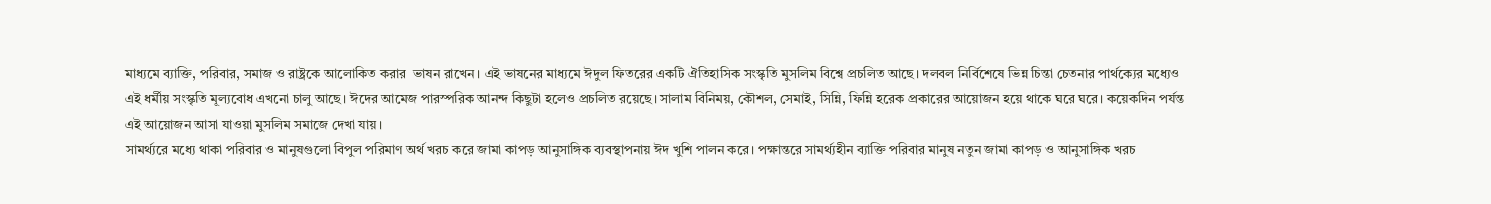মাধ্যমে ব্যাক্তি, পরিবার, সমাজ ও রাষ্ট্রকে আলোকিত করার  ভাষন রাখেন। এই ভাষনের মাধ্যমে ঈদুল ফিতরের একটি ঐতিহাসিক সংস্কৃতি মুসলিম বিশ্বে প্রচলিত আছে। দলবল নির্বিশেষে ভিন্ন চিন্তা চেতনার পার্থক্যের মধ্যেও  এই ধর্মীয় সংস্কৃতি মূল্যবোধ এখনো চালু আছে। ঈদের আমেজ পারস্পরিক আনন্দ কিছুটা হলেও প্রচলিত রয়েছে। সালাম বিনিময়, কৌশল, সেমাই, সিন্নি, ফিন্নি হরেক প্রকারের আয়োজন হয়ে থাকে ঘরে ঘরে। কয়েকদিন পর্যন্ত এই আয়োজন আসা যাওয়া মুসলিম সমাজে দেখা যায়।
সামর্থ্যরে মধ্যে থাকা পরিবার ও মানুষগুলো বিপুল পরিমাণ অর্থ খরচ করে জামা কাপড় আনুসাঙ্গিক ব্যবস্থাপনায় ঈদ খুশি পালন করে। পক্ষান্তরে সামর্থ্যহীন ব্যাক্তি পরিবার মানুষ নতুন জামা কাপড় ও আনুসাঙ্গিক খরচ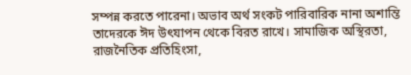সম্পন্ন করতে পারেনা। অভাব অর্থ সংকট পারিবারিক নানা অশান্তি তাদেরকে ঈদ উৎযাপন থেকে বিরত রাখে। সামাজিক অস্থিরতা, রাজনৈতিক প্রতিহিংসা,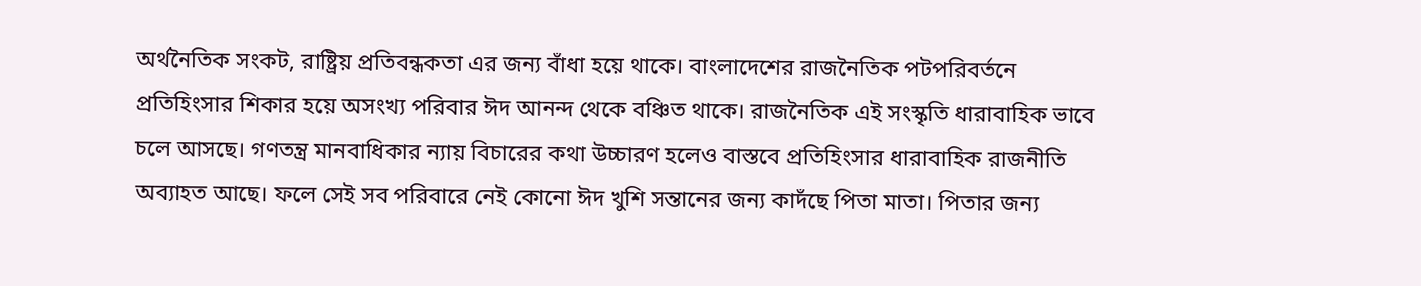অর্থনৈতিক সংকট, রাষ্ট্রিয় প্রতিবন্ধকতা এর জন্য বাঁধা হয়ে থাকে। বাংলাদেশের রাজনৈতিক পটপরিবর্তনে প্রতিহিংসার শিকার হয়ে অসংখ্য পরিবার ঈদ আনন্দ থেকে বঞ্চিত থাকে। রাজনৈতিক এই সংস্কৃতি ধারাবাহিক ভাবে চলে আসছে। গণতন্ত্র মানবাধিকার ন্যায় বিচারের কথা উচ্চারণ হলেও বাস্তবে প্রতিহিংসার ধারাবাহিক রাজনীতি অব্যাহত আছে। ফলে সেই সব পরিবারে নেই কোনো ঈদ খুশি সন্তানের জন্য কাদঁছে পিতা মাতা। পিতার জন্য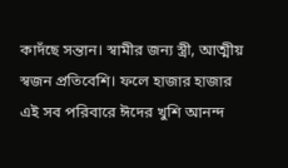কাদঁছে সন্তান। স্বামীর জন্য স্ত্রী, আত্মীয় স্বজন প্রতিবেশি। ফলে হাজার হাজার এই সব পরিবারে ঈদের খুশি আনন্দ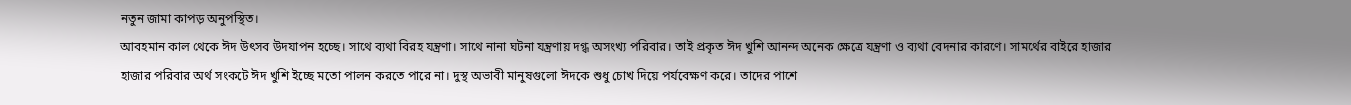নতুন জামা কাপড় অনুপস্থিত।
আবহমান কাল থেকে ঈদ উৎসব উদযাপন হচ্ছে। সাথে ব্যথা বিরহ যন্ত্রণা। সাথে নানা ঘটনা যন্ত্রণায় দগ্ধ অসংখ্য পরিবার। তাই প্রকৃত ঈদ খুশি আনন্দ অনেক ক্ষেত্রে যন্ত্রণা ও ব্যথা বেদনার কারণে। সামর্থের বাইরে হাজার হাজার পরিবার অর্থ সংকটে ঈদ খুশি ইচ্ছে মতো পালন করতে পারে না। দুস্থ অভাবী মানুষগুলো ঈদকে শুধু চোখ দিয়ে পর্যবেক্ষণ করে। তাদের পাশে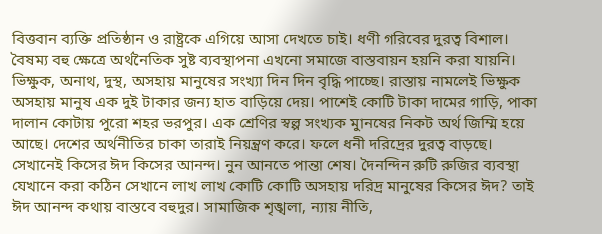বিত্তবান ব্যক্তি প্রতিষ্ঠান ও রাষ্ট্রকে এগিয়ে আসা দেখতে চাই। ধণী গরিবের দুরত্ব বিশাল। বৈষম্য বহু ক্ষেত্রে অর্থনৈতিক সুষ্ট ব্যবস্থাপনা এখনো সমাজে বাস্তবায়ন হয়নি করা যায়নি। ভিক্ষুক, অনাথ, দুস্থ, অসহায় মানুষের সংখ্যা দিন দিন বৃদ্ধি পাচ্ছে। রাস্তায় নামলেই ভিক্ষুক অসহায় মানুষ এক দুই টাকার জন্য হাত বাড়িয়ে দেয়। পাশেই কোটি টাকা দামের গাড়ি, পাকা দালান কোটায় পুরো শহর ভরপুর। এক শ্রেণির স্বল্প সংখ্যক মাুনষের নিকট অর্থ জিম্মি হয়ে আছে। দেশের অর্থনীতির চাকা তারাই নিয়ন্ত্রণ করে। ফলে ধনী দরিদ্রের দুরত্ব বাড়ছে। সেখানেই কিসের ঈদ কিসের আনন্দ। নুন আনতে পান্তা শেষ। দৈনন্দিন রুটি রুজির ব্যবস্থা যেখানে করা কঠিন সেখানে লাখ লাখ কোটি কোটি অসহায় দরিদ্র মানুষের কিসের ঈদ? তাই ঈদ আনন্দ কথায় বাস্তবে বহুদুর। সামাজিক শৃঙ্খলা, ন্যায় নীতি,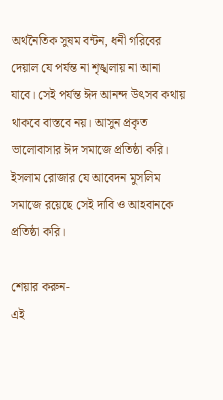অর্থনৈতিক সুষম বন্টন, ধনী গরিবের দেয়াল যে পর্যন্ত না শৃঙ্খলায় না আনা যাবে। সেই পর্যন্ত ঈদ আনন্দ উৎসব কথায় থাকবে বাস্তবে নয়। আসুন প্রকৃত ভালোবাসার ঈদ সমাজে প্রতিষ্ঠা করি। ইসলাম রোজার যে আবেদন মুসলিম সমাজে রয়েছে সেই দাবি ও আহবানকে প্রতিষ্ঠা করি।

শেয়ার করুন-
এই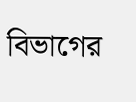বিভাগের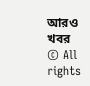আরও খবর
© All rights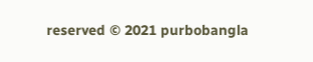reserved © 2021 purbobangla